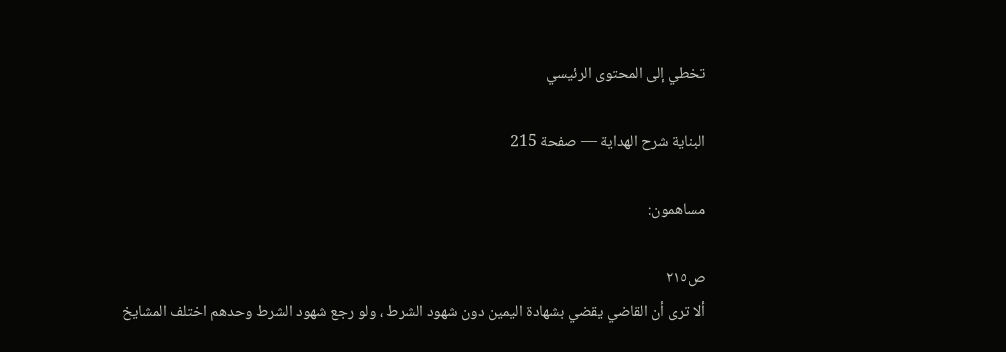تخطي إلى المحتوى الرئيسي

البناية شرح الهداية — صفحة 215

مساهمون:

ص٢١٥
ألا ترى أن القاضي يقضي بشهادة اليمين دون شهود الشرط ، ولو رجع شهود الشرط وحدهم اختلف المشايخ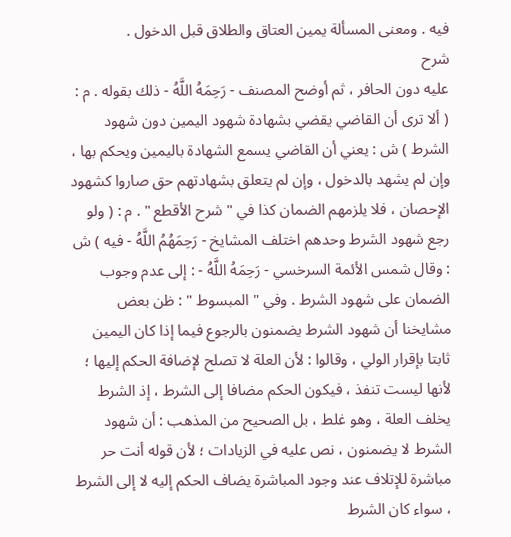فيه . ومعنى المسألة يمين العتاق والطلاق قبل الدخول .
شرح
عليه دون الحافر ، ثم أوضح المصنف - رَحِمَهُ اللَّهُ - ذلك بقوله . م : ( ألا ترى أن القاضي يقضي بشهادة شهود اليمين دون شهود الشرط ) ش : يعني أن القاضي يسمع الشهادة باليمين ويحكم بها ، وإن لم يشهد بالدخول ، وإن لم يتعلق بشهادتهم حق صاروا كشهود الإحصان ، فلا يلزمهم الضمان كذا في " شرح الأقطع " . م : ( ولو رجع شهود الشرط وحدهم اختلف المشايخ - رَحِمَهُمُ اللَّهُ - فيه ) ش : وقال شمس الأئمة السرخسي - رَحِمَهُ اللَّهُ - : إلى عدم وجوب الضمان على شهود الشرط . وفي " المبسوط " : ظن بعض مشايخنا أن شهود الشرط يضمنون بالرجوع فيما إذا كان اليمين ثابتا بإقرار الولي ، وقالوا : لأن العلة لا تصلح لإضافة الحكم إليها ؛ لأنها ليست تنفذ ، فيكون الحكم مضافا إلى الشرط ، إذ الشرط يخلف العلة ، وهو غلط ، بل الصحيح من المذهب : أن شهود الشرط لا يضمنون ، نص عليه في الزيادات ؛ لأن قوله أنت حر مباشرة للإتلاف عند وجود المباشرة يضاف الحكم إليه لا إلى الشرط ، سواء كان الشرط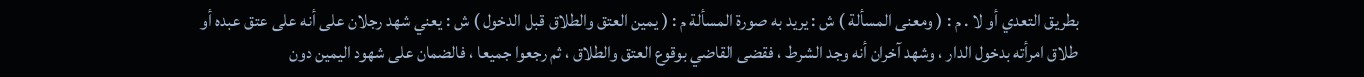بطريق التعدي أو لا . م : ( ومعنى المسألة ) ش : يريد به صورة المسألة م : ( يمين العتق والطلاق قبل الدخول ) ش : يعني شهد رجلان على أنه على عتق عبده أو طلاق امرأته بدخول الدار ، وشهد آخران أنه وجد الشرط ، فقضى القاضي بوقوع العتق والطلاق ، ثم رجعوا جميعا ، فالضمان على شهود اليمين دون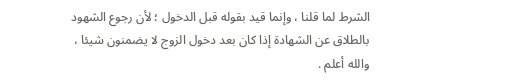الشرط لما قلنا ، وإنما قيد بقوله قبل الدخول ؛ لأن رجوع الشهود بالطلاق عن الشهادة إذا كان بعد دخول الزوج لا يضمنون شيئا ، والله أعلم .